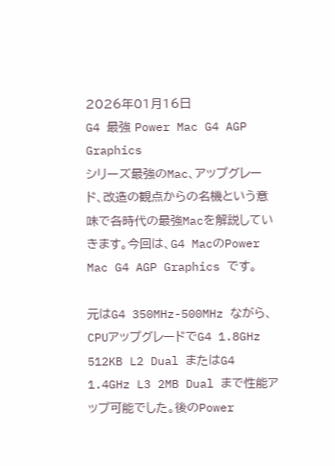2026年01月16日
G4 最強 Power Mac G4 AGP Graphics
シリーズ最強のMac、アップグレード、改造の観点からの名機という意味で各時代の最強Macを解説していきます。今回は、G4 MacのPower Mac G4 AGP Graphics です。

元はG4 350MHz-500MHz ながら、CPUアップグレードでG4 1.8GHz 512KB L2 Dual またはG4 1.4GHz L3 2MB Dual まで性能アップ可能でした。後のPower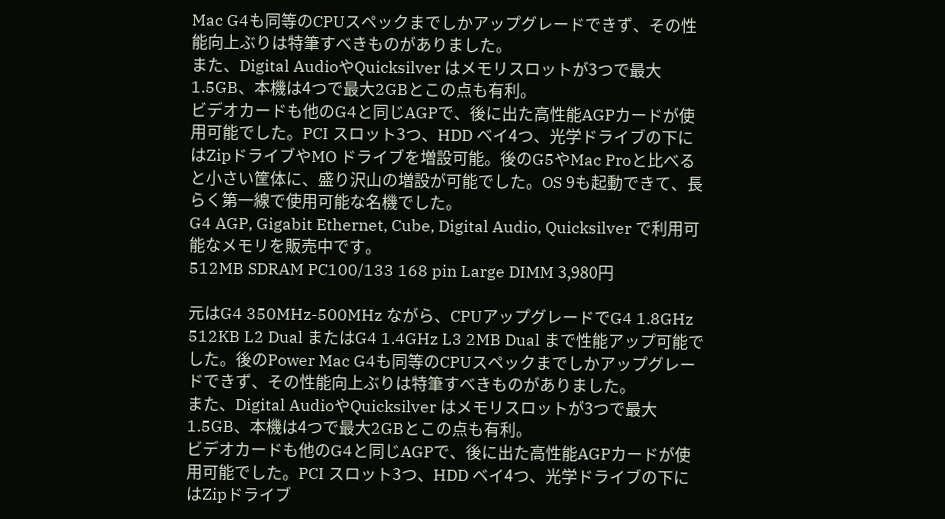Mac G4も同等のCPUスペックまでしかアップグレードできず、その性能向上ぶりは特筆すべきものがありました。
また、Digital AudioやQuicksilver はメモリスロットが3つで最大1.5GB、本機は4つで最大2GBとこの点も有利。
ビデオカードも他のG4と同じAGPで、後に出た高性能AGPカードが使用可能でした。PCI スロット3つ、HDD ベイ4つ、光学ドライブの下にはZipドライブやMO ドライブを増設可能。後のG5やMac Proと比べると小さい筐体に、盛り沢山の増設が可能でした。OS 9も起動できて、長らく第一線で使用可能な名機でした。
G4 AGP, Gigabit Ethernet, Cube, Digital Audio, Quicksilver で利用可能なメモリを販売中です。
512MB SDRAM PC100/133 168 pin Large DIMM 3,980円

元はG4 350MHz-500MHz ながら、CPUアップグレードでG4 1.8GHz 512KB L2 Dual またはG4 1.4GHz L3 2MB Dual まで性能アップ可能でした。後のPower Mac G4も同等のCPUスペックまでしかアップグレードできず、その性能向上ぶりは特筆すべきものがありました。
また、Digital AudioやQuicksilver はメモリスロットが3つで最大1.5GB、本機は4つで最大2GBとこの点も有利。
ビデオカードも他のG4と同じAGPで、後に出た高性能AGPカードが使用可能でした。PCI スロット3つ、HDD ベイ4つ、光学ドライブの下にはZipドライブ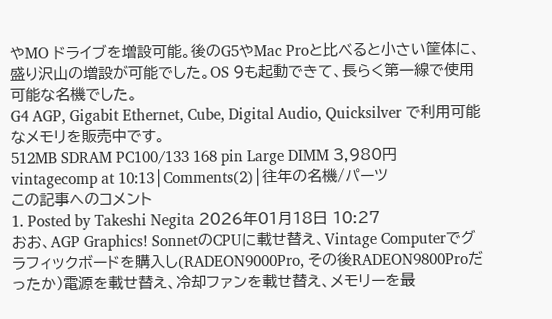やMO ドライブを増設可能。後のG5やMac Proと比べると小さい筐体に、盛り沢山の増設が可能でした。OS 9も起動できて、長らく第一線で使用可能な名機でした。
G4 AGP, Gigabit Ethernet, Cube, Digital Audio, Quicksilver で利用可能なメモリを販売中です。
512MB SDRAM PC100/133 168 pin Large DIMM 3,980円
vintagecomp at 10:13│Comments(2)│往年の名機/パーツ
この記事へのコメント
1. Posted by Takeshi Negita 2026年01月18日 10:27
おお、AGP Graphics! SonnetのCPUに載せ替え、Vintage Computerでグラフィックボードを購入し(RADEON9000Pro, その後RADEON9800Proだったか)電源を載せ替え、冷却ファンを載せ替え、メモリーを最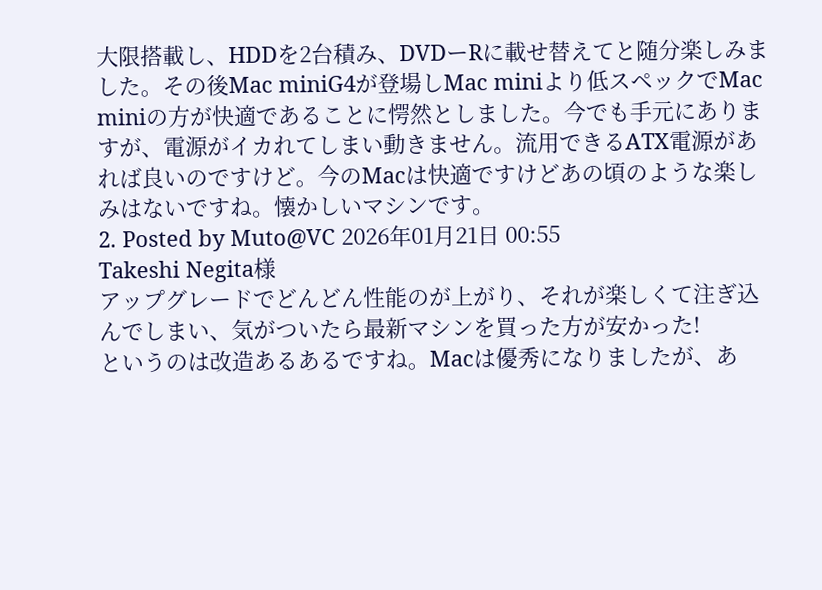大限搭載し、HDDを2台積み、DVDーRに載せ替えてと随分楽しみました。その後Mac miniG4が登場しMac miniより低スペックでMac miniの方が快適であることに愕然としました。今でも手元にありますが、電源がイカれてしまい動きません。流用できるATX電源があれば良いのですけど。今のMacは快適ですけどあの頃のような楽しみはないですね。懐かしいマシンです。
2. Posted by Muto@VC 2026年01月21日 00:55
Takeshi Negita様
アップグレードでどんどん性能のが上がり、それが楽しくて注ぎ込んでしまい、気がついたら最新マシンを買った方が安かった!
というのは改造あるあるですね。Macは優秀になりましたが、あ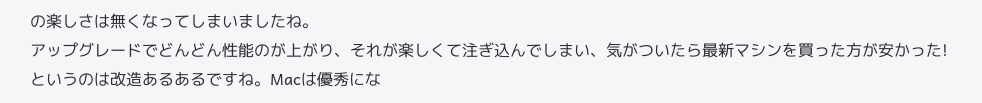の楽しさは無くなってしまいましたね。
アップグレードでどんどん性能のが上がり、それが楽しくて注ぎ込んでしまい、気がついたら最新マシンを買った方が安かった!
というのは改造あるあるですね。Macは優秀にな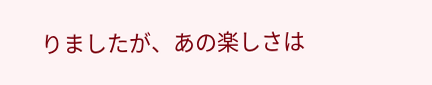りましたが、あの楽しさは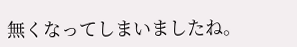無くなってしまいましたね。